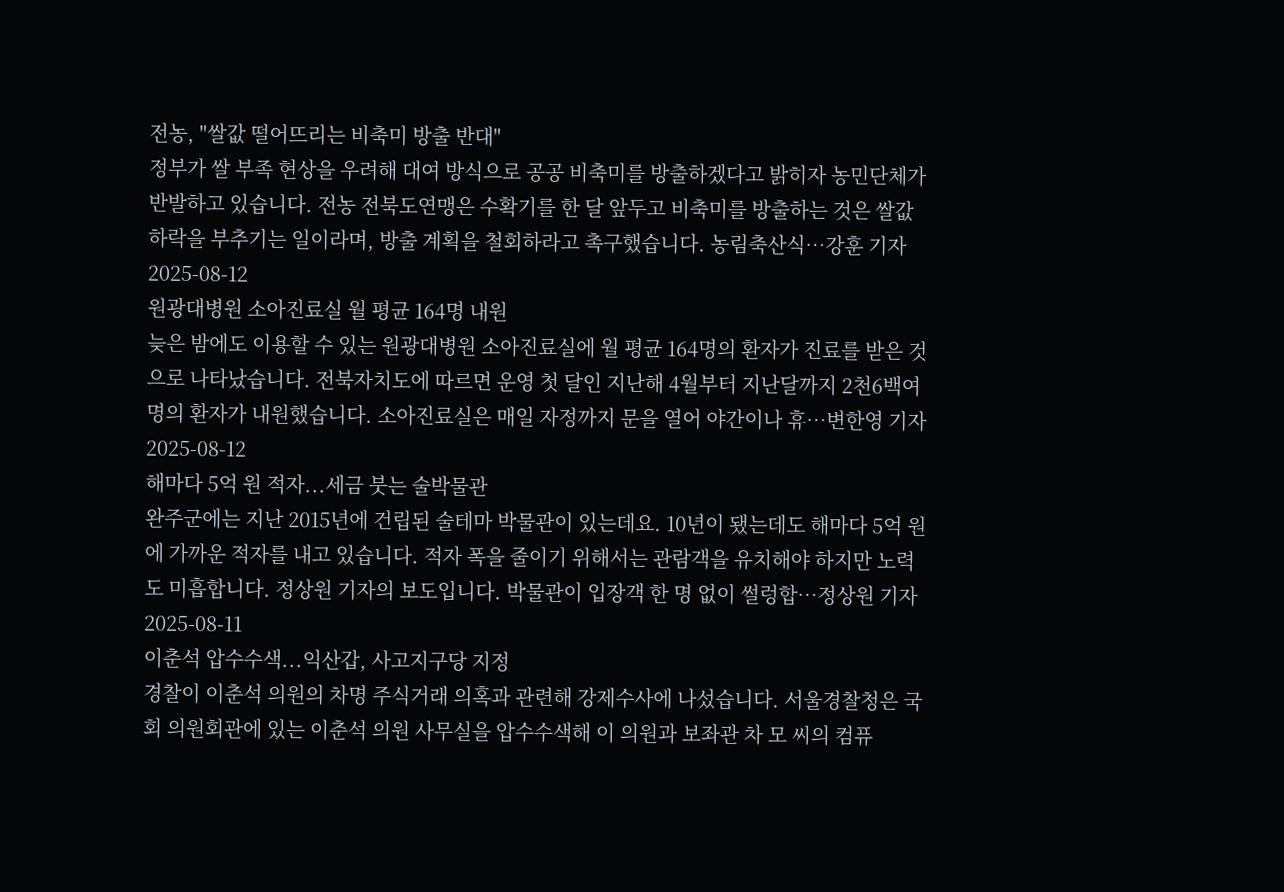전농, "쌀값 떨어뜨리는 비축미 방출 반대"
정부가 쌀 부족 현상을 우려해 대여 방식으로 공공 비축미를 방출하겠다고 밝히자 농민단체가 반발하고 있습니다. 전농 전북도연맹은 수확기를 한 달 앞두고 비축미를 방출하는 것은 쌀값 하락을 부추기는 일이라며, 방출 계획을 철회하라고 촉구했습니다. 농림축산식…강훈 기자2025-08-12
원광대병원 소아진료실 월 평균 164명 내원
늦은 밤에도 이용할 수 있는 원광대병원 소아진료실에 월 평균 164명의 환자가 진료를 받은 것으로 나타났습니다. 전북자치도에 따르면 운영 첫 달인 지난해 4월부터 지난달까지 2천6백여 명의 환자가 내원했습니다. 소아진료실은 매일 자정까지 문을 열어 야간이나 휴…변한영 기자2025-08-12
해마다 5억 원 적자...세금 붓는 술박물관
완주군에는 지난 2015년에 건립된 술테마 박물관이 있는데요. 10년이 됐는데도 해마다 5억 원에 가까운 적자를 내고 있습니다. 적자 폭을 줄이기 위해서는 관람객을 유치해야 하지만 노력도 미흡합니다. 정상원 기자의 보도입니다. 박물관이 입장객 한 명 없이 썰렁합…정상원 기자2025-08-11
이춘석 압수수색...익산갑, 사고지구당 지정
경찰이 이춘석 의원의 차명 주식거래 의혹과 관련해 강제수사에 나섰습니다. 서울경찰청은 국회 의원회관에 있는 이춘석 의원 사무실을 압수수색해 이 의원과 보좌관 차 모 씨의 컴퓨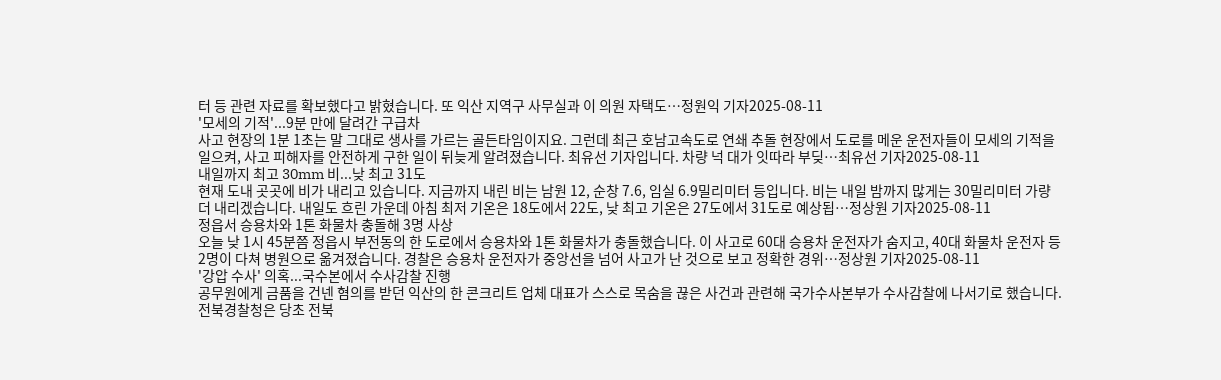터 등 관련 자료를 확보했다고 밝혔습니다. 또 익산 지역구 사무실과 이 의원 자택도…정원익 기자2025-08-11
'모세의 기적'...9분 만에 달려간 구급차
사고 현장의 1분 1초는 말 그대로 생사를 가르는 골든타임이지요. 그런데 최근 호남고속도로 연쇄 추돌 현장에서 도로를 메운 운전자들이 모세의 기적을 일으켜, 사고 피해자를 안전하게 구한 일이 뒤늦게 알려졌습니다. 최유선 기자입니다. 차량 넉 대가 잇따라 부딪…최유선 기자2025-08-11
내일까지 최고 30mm 비...낮 최고 31도
현재 도내 곳곳에 비가 내리고 있습니다. 지금까지 내린 비는 남원 12, 순창 7.6, 임실 6.9밀리미터 등입니다. 비는 내일 밤까지 많게는 30밀리미터 가량 더 내리겠습니다. 내일도 흐린 가운데 아침 최저 기온은 18도에서 22도, 낮 최고 기온은 27도에서 31도로 예상됩…정상원 기자2025-08-11
정읍서 승용차와 1톤 화물차 충돌해 3명 사상
오늘 낮 1시 45분쯤 정읍시 부전동의 한 도로에서 승용차와 1톤 화물차가 충돌했습니다. 이 사고로 60대 승용차 운전자가 숨지고, 40대 화물차 운전자 등 2명이 다쳐 병원으로 옮겨졌습니다. 경찰은 승용차 운전자가 중앙선을 넘어 사고가 난 것으로 보고 정확한 경위…정상원 기자2025-08-11
'강압 수사' 의혹...국수본에서 수사감찰 진행
공무원에게 금품을 건넨 혐의를 받던 익산의 한 콘크리트 업체 대표가 스스로 목숨을 끊은 사건과 관련해 국가수사본부가 수사감찰에 나서기로 했습니다. 전북경찰청은 당초 전북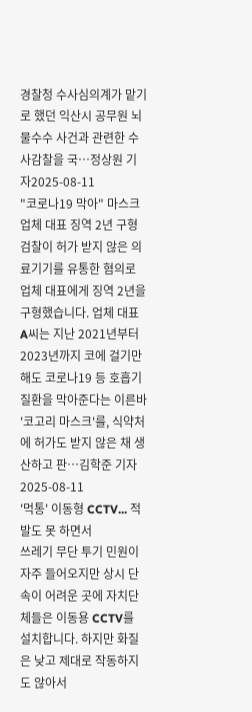경찰청 수사심의계가 맡기로 했던 익산시 공무원 뇌물수수 사건과 관련한 수사감찰을 국…정상원 기자2025-08-11
"코로나19 막아" 마스크 업체 대표 징역 2년 구형
검찰이 허가 받지 않은 의료기기를 유통한 혐의로 업체 대표에게 징역 2년을 구형했습니다. 업체 대표 A씨는 지난 2021년부터 2023년까지 코에 걸기만 해도 코로나19 등 호흡기 질환을 막아준다는 이른바 '코고리 마스크'를, 식약처에 허가도 받지 않은 채 생산하고 판…김학준 기자2025-08-11
'먹통' 이동형 CCTV... 적발도 못 하면서
쓰레기 무단 투기 민원이 자주 들어오지만 상시 단속이 어려운 곳에 자치단체들은 이동용 CCTV를 설치합니다. 하지만 화질은 낮고 제대로 작동하지도 않아서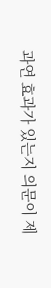과연 효과가 있는지 의문이 제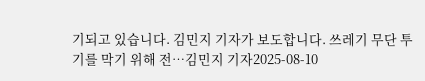기되고 있습니다. 김민지 기자가 보도합니다. 쓰레기 무단 투기를 막기 위해 전…김민지 기자2025-08-10